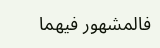فالمشهور فيهما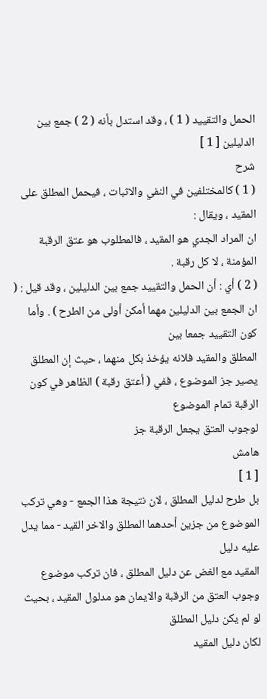الحمل والتقييد ( 1 ) ، وقد استدل بأنه ( 2 ) جمع بين الدليلين [ 1 ]
شرح
( 1 ) كالمختلفين في النفي والاثبات ، فيحمل المطلق على المقيد ، ويقال :
ان المراد الجدي هو المقيد ، فالمطلوب هو عتق الرقبة المؤمنة ، لا كل رقبة .
( 2 ) أي : أن الحمل والتقييد جمع بين الدليلين ، وقد قيل : ( ان الجمع بين الدليلين مهما أمكن أولى من الطرح ) . وأما كون التقييد جمعا بين
المطلق والمقيد فلانه يؤخذ بكل منهما ، حيث إن المطلق يصير جز الموضوع ، ففي ( أعتق رقبة ) الظاهر في كون الرقبة تمام الموضوع
لوجوب العتق يجعل الرقبة جز
هامش
[ 1 ]
بل طرح لدليل المطلق ، لان نتيجة هذا الجمع - وهي تركب الموضوع من جزين أحدهما المطلق والاخر القيد - مما يدل عليه دليل
المقيد مع الغض عن دليل المطلق ، فان تركب موضوع وجوب العتق من الرقبة والايمان هو مدلول المقيد ، بحيث لو لم يكن دليل المطلق
لكان دليل المقيد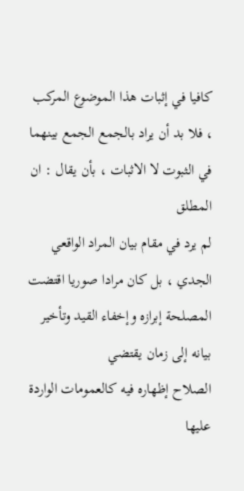كافيا في إثبات هذا الموضوع المركب ، فلا بد أن يراد بالجمع الجمع بينهما في الثبوت لا الاثبات ، بأن يقال : ان المطلق
لم يرد في مقام بيان المراد الواقعي الجدي ، بل كان مرادا صوريا اقتضت المصلحة إبرازه وإخفاء القيد وتأخير بيانه إلى زمان يقتضي
الصلاح إظهاره فيه كالعمومات الواردة عليها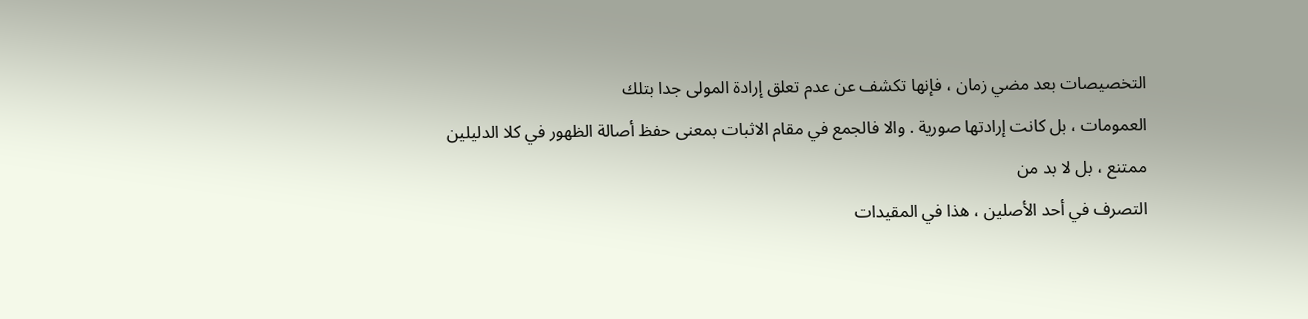التخصيصات بعد مضي زمان ، فإنها تكشف عن عدم تعلق إرادة المولى جدا بتلك
العمومات ، بل كانت إرادتها صورية . والا فالجمع في مقام الاثبات بمعنى حفظ أصالة الظهور في كلا الدليلين ممتنع ، بل لا بد من
التصرف في أحد الأصلين ، هذا في المقيدات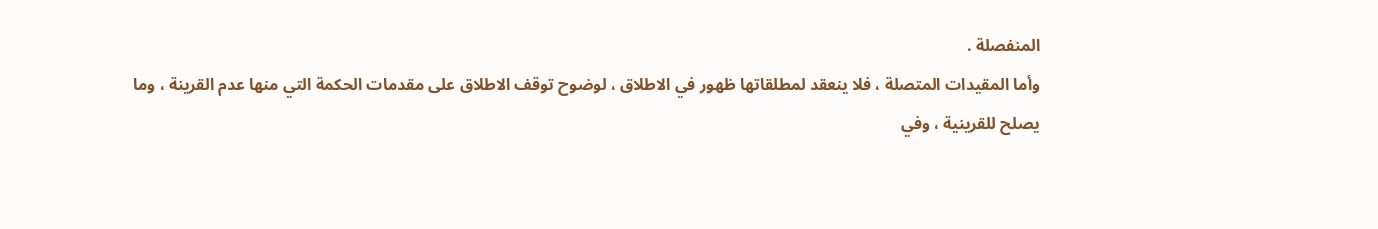المنفصلة .
وأما المقيدات المتصلة ، فلا ينعقد لمطلقاتها ظهور في الاطلاق ، لوضوح توقف الاطلاق على مقدمات الحكمة التي منها عدم القرينة ، وما
يصلح للقرينية ، وفي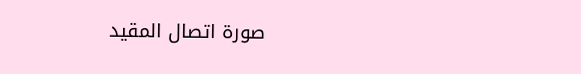صورة اتصال المقيد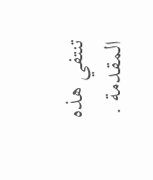تنتفي هذه المقدمة .